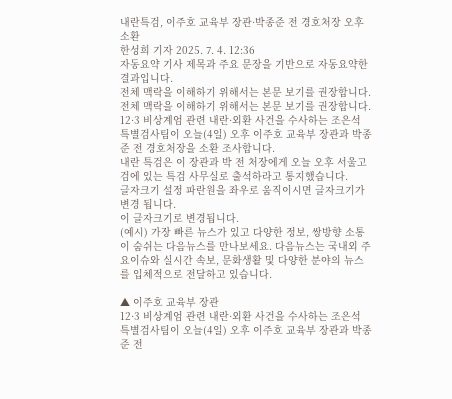내란특검, 이주호 교육부 장관·박종준 전 경호처장 오후 소환
한성희 기자 2025. 7. 4. 12:36
자동요약 기사 제목과 주요 문장을 기반으로 자동요약한 결과입니다.
전체 맥락을 이해하기 위해서는 본문 보기를 권장합니다.
전체 맥락을 이해하기 위해서는 본문 보기를 권장합니다.
12·3 비상계엄 관련 내란·외환 사건을 수사하는 조은석 특별검사팀이 오늘(4일) 오후 이주호 교육부 장관과 박종준 전 경호처장을 소환 조사합니다.
내란 특검은 이 장관과 박 전 처장에게 오늘 오후 서울고검에 있는 특검 사무실로 출석하라고 통지했습니다.
글자크기 설정 파란원을 좌우로 움직이시면 글자크기가 변경 됩니다.
이 글자크기로 변경됩니다.
(예시) 가장 빠른 뉴스가 있고 다양한 정보, 쌍방향 소통이 숨쉬는 다음뉴스를 만나보세요. 다음뉴스는 국내외 주요이슈와 실시간 속보, 문화생활 및 다양한 분야의 뉴스를 입체적으로 전달하고 있습니다.

▲ 이주호 교육부 장관
12·3 비상계엄 관련 내란·외환 사건을 수사하는 조은석 특별검사팀이 오늘(4일) 오후 이주호 교육부 장관과 박종준 전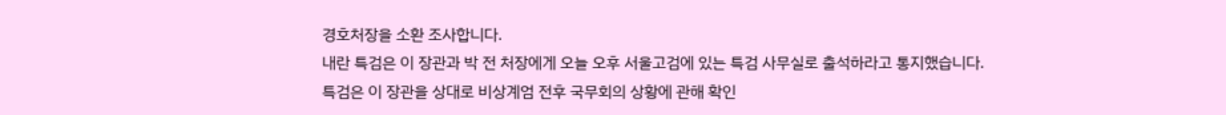경호처장을 소환 조사합니다.
내란 특검은 이 장관과 박 전 처장에게 오늘 오후 서울고검에 있는 특검 사무실로 출석하라고 통지했습니다.
특검은 이 장관을 상대로 비상계엄 전후 국무회의 상황에 관해 확인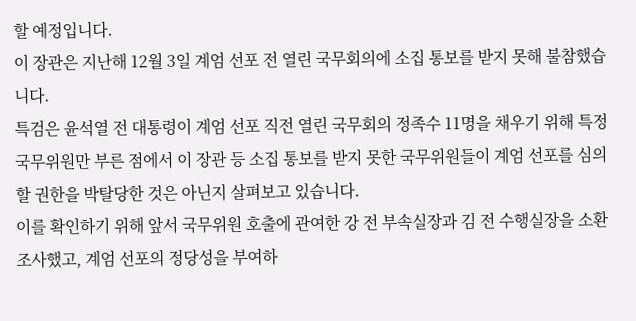할 예정입니다.
이 장관은 지난해 12월 3일 계엄 선포 전 열린 국무회의에 소집 통보를 받지 못해 불참했습니다.
특검은 윤석열 전 대통령이 계엄 선포 직전 열린 국무회의 정족수 11명을 채우기 위해 특정 국무위원만 부른 점에서 이 장관 등 소집 통보를 받지 못한 국무위원들이 계엄 선포를 심의할 권한을 박탈당한 것은 아닌지 살펴보고 있습니다.
이를 확인하기 위해 앞서 국무위원 호출에 관여한 강 전 부속실장과 김 전 수행실장을 소환조사했고, 계엄 선포의 정당성을 부여하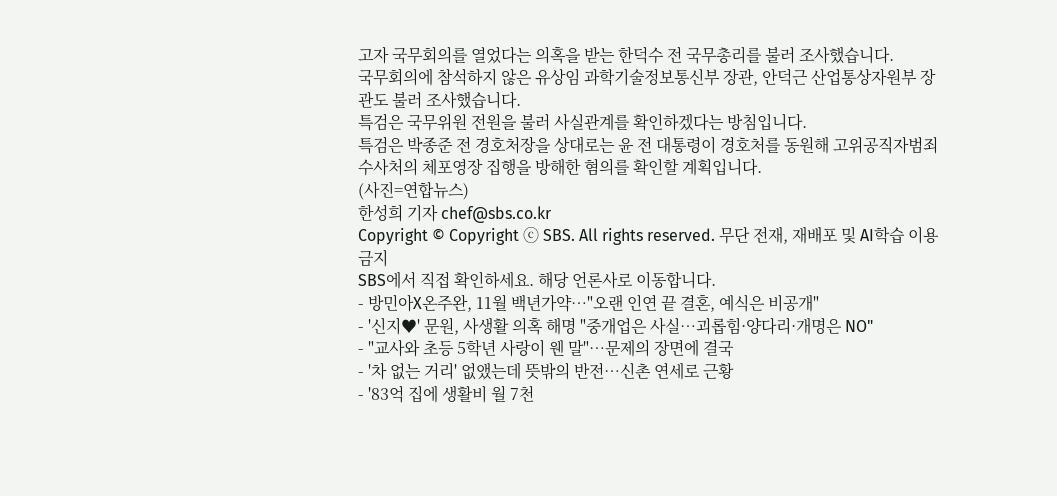고자 국무회의를 열었다는 의혹을 받는 한덕수 전 국무총리를 불러 조사했습니다.
국무회의에 참석하지 않은 유상임 과학기술정보통신부 장관, 안덕근 산업통상자원부 장관도 불러 조사했습니다.
특검은 국무위원 전원을 불러 사실관계를 확인하겠다는 방침입니다.
특검은 박종준 전 경호처장을 상대로는 윤 전 대통령이 경호처를 동원해 고위공직자범죄수사처의 체포영장 집행을 방해한 혐의를 확인할 계획입니다.
(사진=연합뉴스)
한성희 기자 chef@sbs.co.kr
Copyright © Copyright ⓒ SBS. All rights reserved. 무단 전재, 재배포 및 AI학습 이용 금지
SBS에서 직접 확인하세요. 해당 언론사로 이동합니다.
- 방민아X온주완, 11월 백년가약…"오랜 인연 끝 결혼, 예식은 비공개"
- '신지♥' 문원, 사생활 의혹 해명 "중개업은 사실…괴롭힘·양다리·개명은 NO"
- "교사와 초등 5학년 사랑이 웬 말"…문제의 장면에 결국
- '차 없는 거리' 없앴는데 뜻밖의 반전…신촌 연세로 근황
- '83억 집에 생활비 월 7천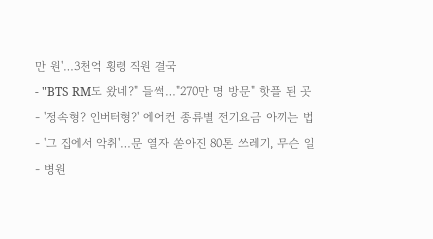만 원'…3천억 횡령 직원 결국
- "BTS RM도 왔네?" 들썩…"270만 명 방문" 핫플 된 곳
- '정속형? 인버터형?' 에어컨 종류별 전기요금 아끼는 법
- '그 집에서 악취'…문 열자 쏟아진 80톤 쓰레기, 무슨 일
- 병원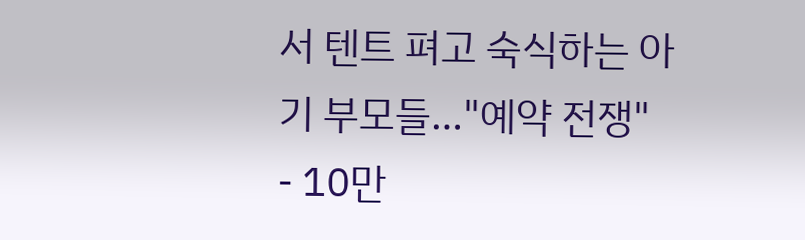서 텐트 펴고 숙식하는 아기 부모들…"예약 전쟁"
- 10만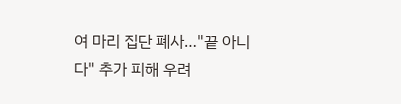여 마리 집단 폐사…"끝 아니다" 추가 피해 우려